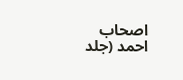اصحاب احمد (جلد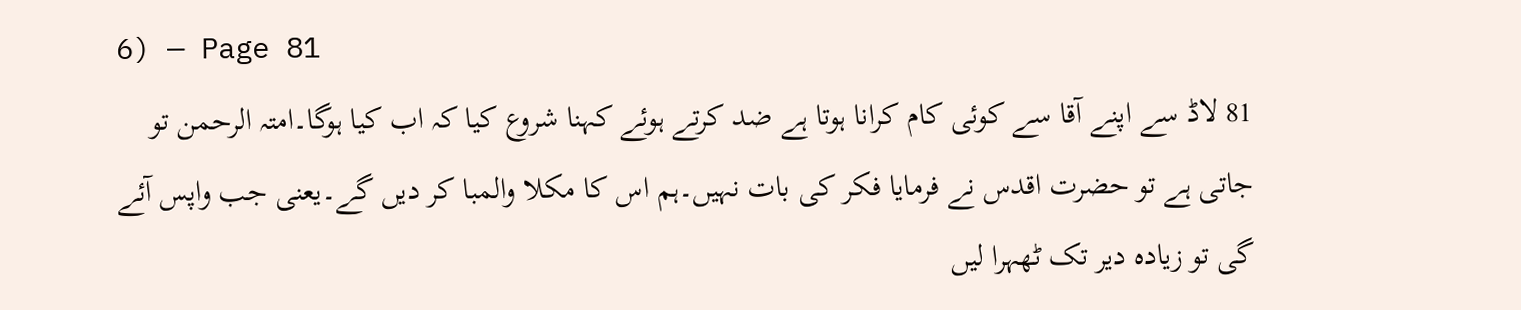6) — Page 81
81 لاڈ سے اپنے آقا سے کوئی کام کرانا ہوتا ہے ضد کرتے ہوئے کہنا شروع کیا کہ اب کیا ہوگا۔امتہ الرحمن تو جاتی ہے تو حضرت اقدس نے فرمایا فکر کی بات نہیں۔ہم اس کا مکلا والمبا کر دیں گے۔یعنی جب واپس آئے گی تو زیادہ دیر تک ٹھہرا لیں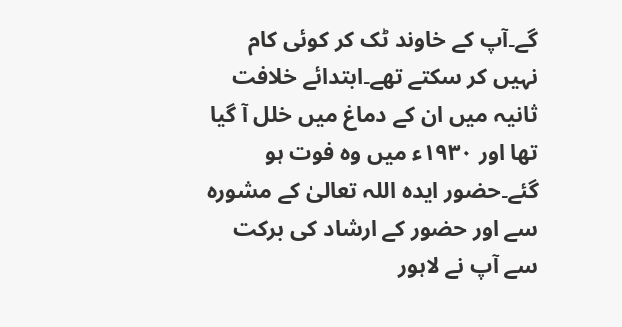گے۔آپ کے خاوند ٹک کر کوئی کام نہیں کر سکتے تھے۔ابتدائے خلافت ثانیہ میں ان کے دماغ میں خلل آ گیا تھا اور ۱۹۳۰ء میں وہ فوت ہو گئے۔حضور ایدہ اللہ تعالیٰ کے مشورہ سے اور حضور کے ارشاد کی برکت سے آپ نے لاہور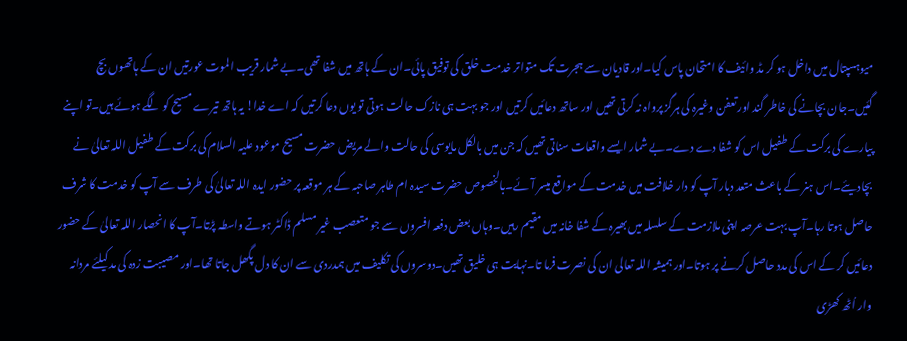میوہسپتال میں داخل ہو کر مڈ وائیف کا امتحان پاس کیا۔اور قادیان سے ہجرت تک متواتر خدمت خلق کی توفیق پائی۔ان کے ہاتھ میں شفا تھی۔بے شمار قریب الموت عورتیں ان کے ہاتھوں بچ گئیں۔جان بچانے کی خاطر گند اور تعفن وغیرہ کی ہرگز پرواہ نہ کرتی تھیں اور ساتھ دعائیں کرتیں اور جو بہت ہی نازک حالت ہوتی تو یوں دعا کرتیں کہ اے خدا! یہ ہاتھ تیرے مسیح کو لگے ہوئے ہیں۔تو اپنے پیارے کی برکت کے طفیل اس کو شفا دے دے۔بے شمار ایسے واقعات سناتی تھیں کہ جن میں بالکل مایوسی کی حالت والے مریض حضرت مسیح موعود علیہ السلام کی برکت کے طفیل اللہ تعالیٰ نے بچادیئے۔اس ہنر کے باعث متعد دبار آپ کو دار خلافت میں خدمت کے مواقع میسر آئے۔بالخصوص حضرت سیدہ ام طاہر صاحبہ کے ہر موقعہ پر حضور ایدہ اللہ تعالیٰ کی طرف سے آپ کو خدمت کا شرف حاصل ہوتا رہا۔آپ بہت عرصہ اپنی ملازمت کے سلسلہ میں بھیرہ کے شفا خانہ میں مقیم رہیں۔وہاں بعض دفعہ افسروں سے جو متعصب غیر مسلم ڈاکٹر ہوتے واسطہ پڑتا۔آپ کا انحصار اللہ تعالیٰ کے حضور دعائیں کر کے اس کی مدد حاصل کرنے پر ہوتا۔اور ہمیشہ اللہ تعالی ان کی نصرت فرما تا۔نہایت ہی خلیق تھیں۔دوسروں کی تکلیف میں ہمدردی سے ان کا دل پگھل جاتا تھا۔اور مصیبت زدہ کی مد کیلئے مردانہ وار اُٹھ کھڑی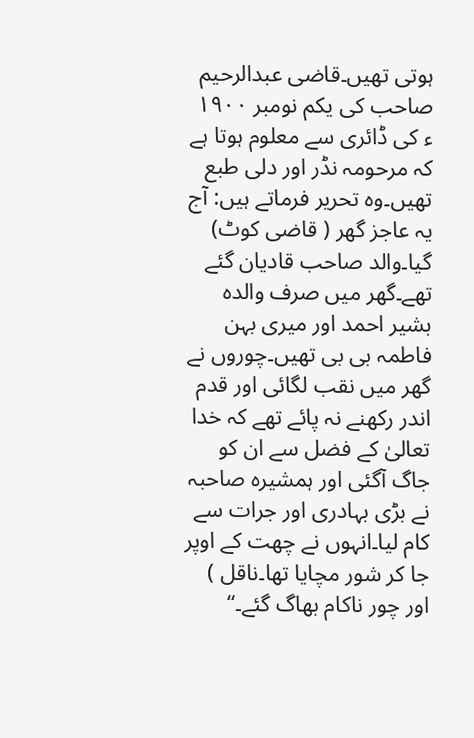ہوتی تھیں۔قاضی عبدالرحیم صاحب کی یکم نومبر ۱۹۰۰ ء کی ڈائری سے معلوم ہوتا ہے کہ مرحومہ نڈر اور دلی طبع تھیں۔وہ تحریر فرماتے ہیں: آج یہ عاجز گھر ( قاضی کوٹ) گیا۔والد صاحب قادیان گئے تھے۔گھر میں صرف والدہ بشیر احمد اور میری بہن فاطمہ بی بی تھیں۔چوروں نے گھر میں نقب لگائی اور قدم اندر رکھنے نہ پائے تھے کہ خدا تعالیٰ کے فضل سے ان کو جاگ آگئی اور ہمشیرہ صاحبہ نے بڑی بہادری اور جرات سے کام لیا۔انہوں نے چھت کے اوپر جا کر شور مچایا تھا۔ناقل ) اور چور ناکام بھاگ گئے۔“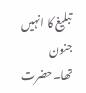تبلیغ کا انہیں جنون تھا۔حضرت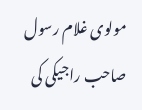مولوی غلام رسول صاحب راجیکی کی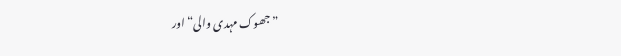”جھوک مہدی والی“ اور